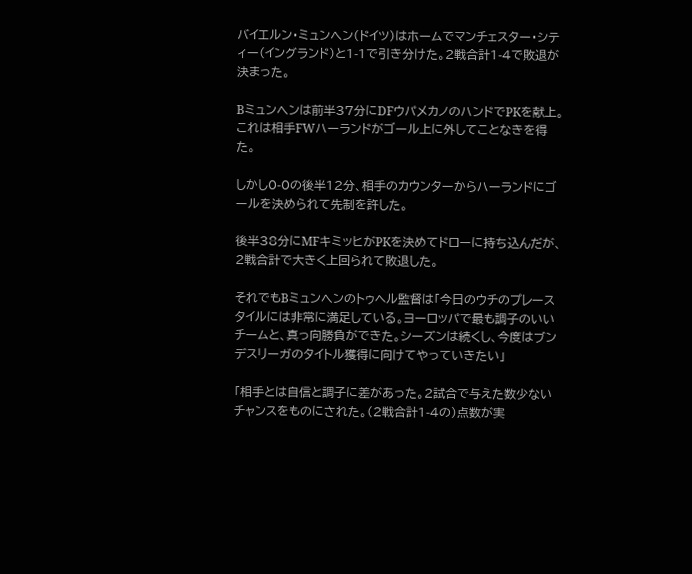バイエルン・ミュンへン(ドイツ)はホームでマンチェスター・シティー(イングランド)と1-1で引き分けた。2戦合計1-4で敗退が決まった。

Bミュンへンは前半37分にDFウパメカノのハンドでPKを献上。これは相手FWハーランドがゴール上に外してことなきを得た。

しかし0-0の後半12分、相手のカウンターからハーランドにゴールを決められて先制を許した。

後半38分にMFキミッヒがPKを決めてドローに持ち込んだが、2戦合計で大きく上回られて敗退した。

それでもBミュンへンのトゥヘル監督は「今日のウチのプレースタイルには非常に満足している。ヨーロッパで最も調子のいいチームと、真っ向勝負ができた。シーズンは続くし、今度はブンデスリーガのタイトル獲得に向けてやっていきたい」

「相手とは自信と調子に差があった。2試合で与えた数少ないチャンスをものにされた。(2戦合計1-4の)点数が実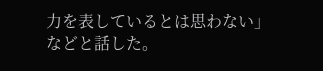力を表しているとは思わない」などと話した。